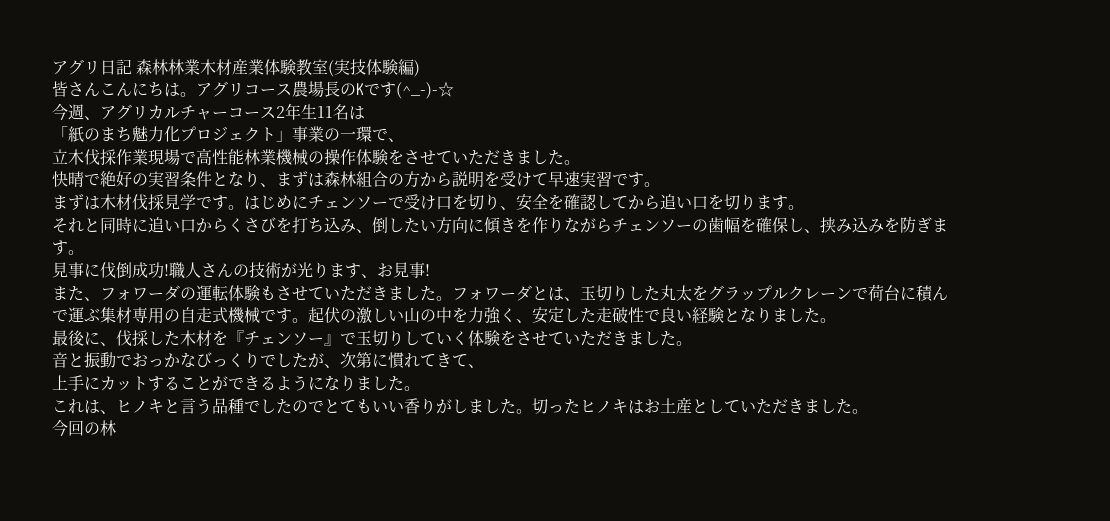アグリ日記 森林林業木材産業体験教室(実技体験編)
皆さんこんにちは。アグリコース農場長のKです(^_-)-☆
今週、アグリカルチャーコース2年生11名は
「紙のまち魅力化プロジェクト」事業の一環で、
立木伐採作業現場で高性能林業機械の操作体験をさせていただきました。
快晴で絶好の実習条件となり、まずは森林組合の方から説明を受けて早速実習です。
まずは木材伐採見学です。はじめにチェンソーで受け口を切り、安全を確認してから追い口を切ります。
それと同時に追い口からくさびを打ち込み、倒したい方向に傾きを作りながらチェンソーの歯幅を確保し、挟み込みを防ぎます。
見事に伐倒成功!職人さんの技術が光ります、お見事!
また、フォワーダの運転体験もさせていただきました。フォワーダとは、玉切りした丸太をグラップルクレーンで荷台に積んで運ぶ集材専用の自走式機械です。起伏の激しい山の中を力強く、安定した走破性で良い経験となりました。
最後に、伐採した木材を『チェンソー』で玉切りしていく体験をさせていただきました。
音と振動でおっかなびっくりでしたが、次第に慣れてきて、
上手にカットすることができるようになりました。
これは、ヒノキと言う品種でしたのでとてもいい香りがしました。切ったヒノキはお土産としていただきました。
今回の林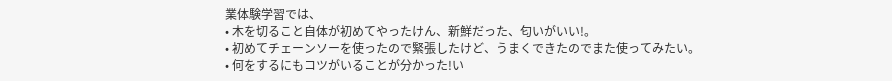業体験学習では、
• 木を切ること自体が初めてやったけん、新鮮だった、匂いがいい!。
• 初めてチェーンソーを使ったので緊張したけど、うまくできたのでまた使ってみたい。
• 何をするにもコツがいることが分かった!い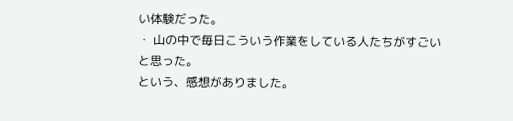い体験だった。
・ 山の中で毎日こういう作業をしている人たちがすごいと思った。
という、感想がありました。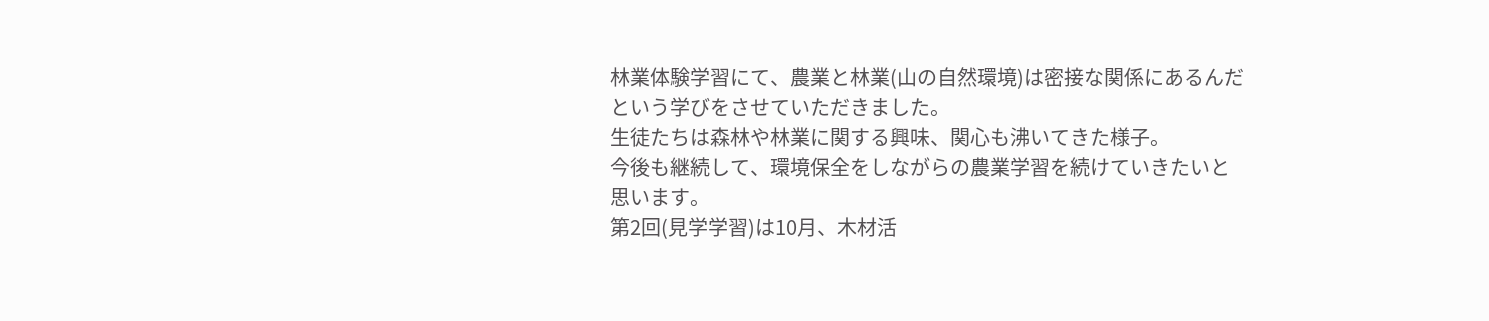林業体験学習にて、農業と林業(山の自然環境)は密接な関係にあるんだという学びをさせていただきました。
生徒たちは森林や林業に関する興味、関心も沸いてきた様子。
今後も継続して、環境保全をしながらの農業学習を続けていきたいと思います。
第2回(見学学習)は10月、木材活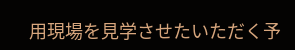用現場を見学させたいただく予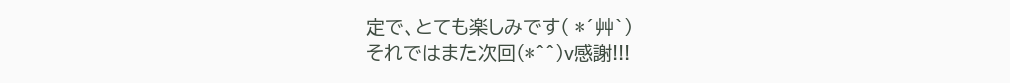定で、とても楽しみです( *´艸`)
それではまた次回(*^^)v感謝!!!